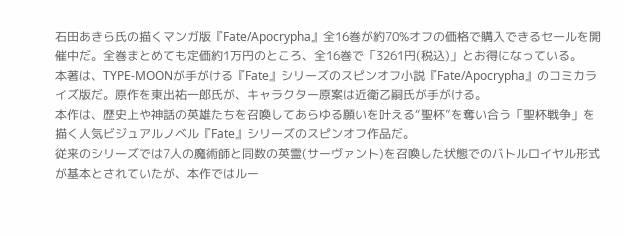石田あきら氏の描くマンガ版『Fate/Apocrypha』全16巻が約70%オフの価格で購入できるセールを開催中だ。全巻まとめても定価約1万円のところ、全16巻で「3261円(税込)」とお得になっている。
本著は、TYPE-MOONが手がける『Fate』シリーズのスピンオフ小説『Fate/Apocrypha』のコミカライズ版だ。原作を東出祐一郎氏が、キャラクター原案は近衛乙嗣氏が手がける。
本作は、歴史上や神話の英雄たちを召喚してあらゆる願いを叶える“聖杯”を奪い合う「聖杯戦争」を描く人気ビジュアルノベル『Fate』シリーズのスピンオフ作品だ。
従来のシリーズでは7人の魔術師と同数の英霊(サーヴァント)を召喚した状態でのバトルロイヤル形式が基本とされていたが、本作ではルー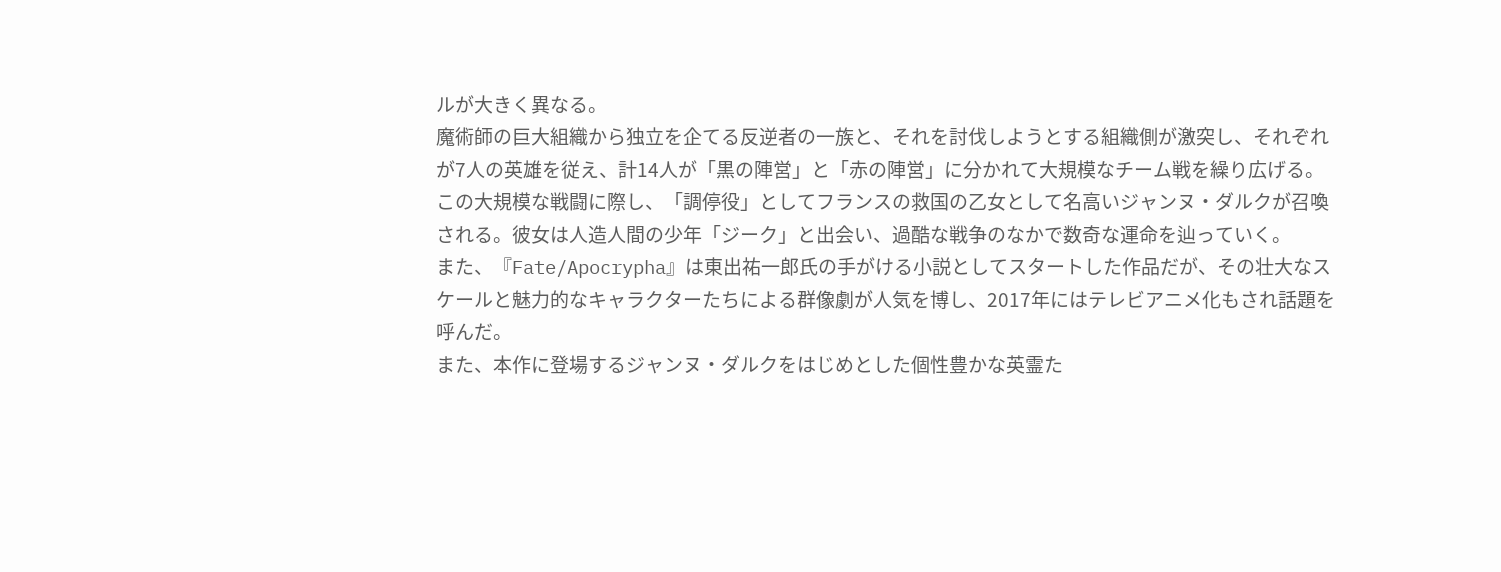ルが大きく異なる。
魔術師の巨大組織から独立を企てる反逆者の一族と、それを討伐しようとする組織側が激突し、それぞれが7人の英雄を従え、計14人が「黒の陣営」と「赤の陣営」に分かれて大規模なチーム戦を繰り広げる。
この大規模な戦闘に際し、「調停役」としてフランスの救国の乙女として名高いジャンヌ・ダルクが召喚される。彼女は人造人間の少年「ジーク」と出会い、過酷な戦争のなかで数奇な運命を辿っていく。
また、『Fate/Apocrypha』は東出祐一郎氏の手がける小説としてスタートした作品だが、その壮大なスケールと魅力的なキャラクターたちによる群像劇が人気を博し、2017年にはテレビアニメ化もされ話題を呼んだ。
また、本作に登場するジャンヌ・ダルクをはじめとした個性豊かな英霊た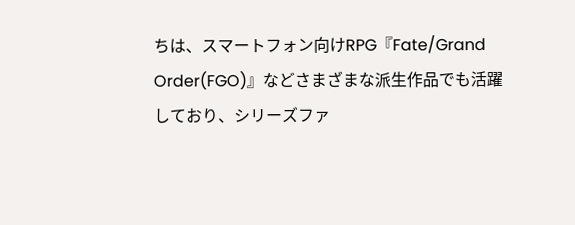ちは、スマートフォン向けRPG『Fate/Grand Order(FGO)』などさまざまな派生作品でも活躍しており、シリーズファ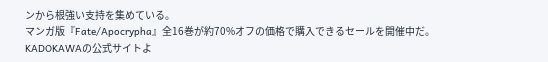ンから根強い支持を集めている。
マンガ版『Fate/Apocrypha』全16巻が約70%オフの価格で購入できるセールを開催中だ。KADOKAWAの公式サイトよ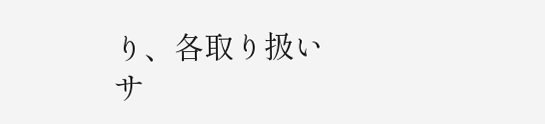り、各取り扱いサ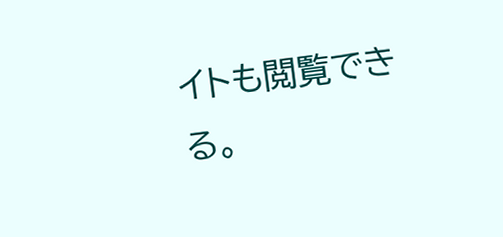イトも閲覧できる。